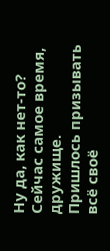Ну да, как нет-то?
Сейчас самое время, дружище.
Пришлось призывать всё своё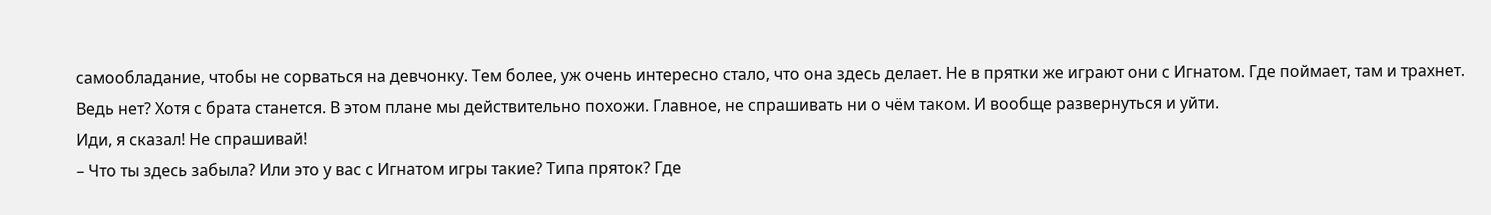самообладание, чтобы не сорваться на девчонку. Тем более, уж очень интересно стало, что она здесь делает. Не в прятки же играют они с Игнатом. Где поймает, там и трахнет. Ведь нет? Хотя с брата станется. В этом плане мы действительно похожи. Главное, не спрашивать ни о чём таком. И вообще развернуться и уйти.
Иди, я сказал! Не спрашивай!
– Что ты здесь забыла? Или это у вас с Игнатом игры такие? Типа пряток? Где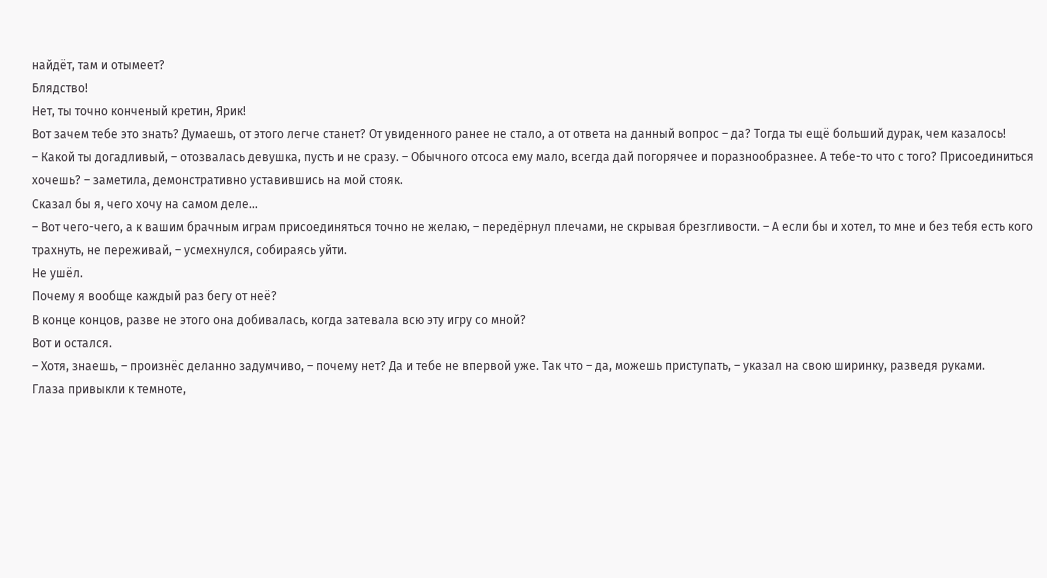найдёт, там и отымеет?
Блядство!
Нет, ты точно конченый кретин, Ярик!
Вот зачем тебе это знать? Думаешь, от этого легче станет? От увиденного ранее не стало, а от ответа на данный вопрос – да? Тогда ты ещё больший дурак, чем казалось!
– Какой ты догадливый, – отозвалась девушка, пусть и не сразу. – Обычного отсоса ему мало, всегда дай погорячее и поразнообразнее. А тебе-то что с того? Присоединиться хочешь? – заметила, демонстративно уставившись на мой стояк.
Сказал бы я, чего хочу на самом деле…
– Вот чего-чего, а к вашим брачным играм присоединяться точно не желаю, – передёрнул плечами, не скрывая брезгливости. – А если бы и хотел, то мне и без тебя есть кого трахнуть, не переживай, – усмехнулся, собираясь уйти.
Не ушёл.
Почему я вообще каждый раз бегу от неё?
В конце концов, разве не этого она добивалась, когда затевала всю эту игру со мной?
Вот и остался.
– Хотя, знаешь, – произнёс деланно задумчиво, – почему нет? Да и тебе не впервой уже. Так что – да, можешь приступать, – указал на свою ширинку, разведя руками.
Глаза привыкли к темноте,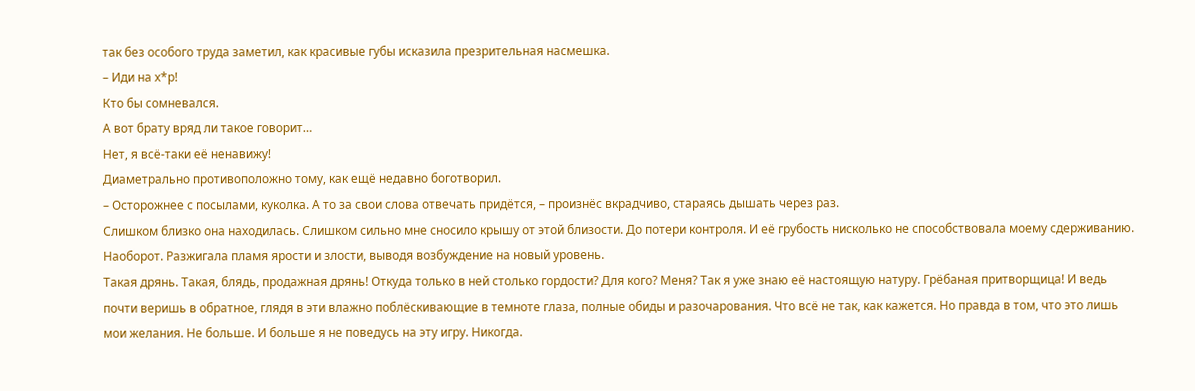так без особого труда заметил, как красивые губы исказила презрительная насмешка.
– Иди на х*р!
Кто бы сомневался.
А вот брату вряд ли такое говорит…
Нет, я всё-таки её ненавижу!
Диаметрально противоположно тому, как ещё недавно боготворил.
– Осторожнее с посылами, куколка. А то за свои слова отвечать придётся, – произнёс вкрадчиво, стараясь дышать через раз.
Слишком близко она находилась. Слишком сильно мне сносило крышу от этой близости. До потери контроля. И её грубость нисколько не способствовала моему сдерживанию. Наоборот. Разжигала пламя ярости и злости, выводя возбуждение на новый уровень.
Такая дрянь. Такая, блядь, продажная дрянь! Откуда только в ней столько гордости? Для кого? Меня? Так я уже знаю её настоящую натуру. Грёбаная притворщица! И ведь почти веришь в обратное, глядя в эти влажно поблёскивающие в темноте глаза, полные обиды и разочарования. Что всё не так, как кажется. Но правда в том, что это лишь мои желания. Не больше. И больше я не поведусь на эту игру. Никогда.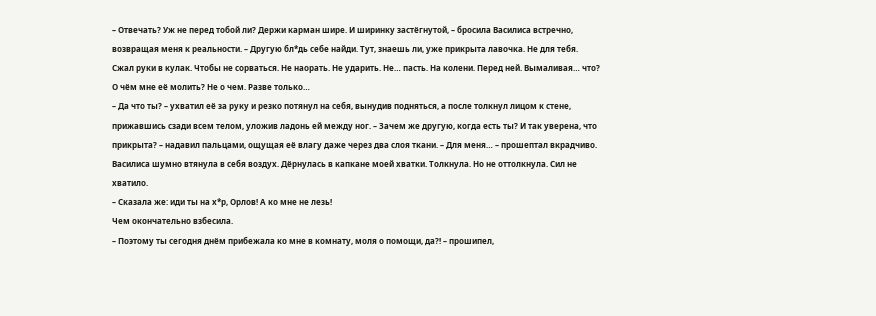– Отвечать? Уж не перед тобой ли? Держи карман шире. И ширинку застёгнутой, – бросила Василиса встречно, возвращая меня к реальности. – Другую бл*дь себе найди. Тут, знаешь ли, уже прикрыта лавочка. Не для тебя.
Сжал руки в кулак. Чтобы не сорваться. Не наорать. Не ударить. Не… пасть. На колени. Перед ней. Вымаливая… что? О чём мне её молить? Не о чем. Разве только…
– Да что ты? – ухватил её за руку и резко потянул на себя, вынудив подняться, а после толкнул лицом к стене, прижавшись сзади всем телом, уложив ладонь ей между ног. – Зачем же другую, когда есть ты? И так уверена, что прикрыта? – надавил пальцами, ощущая её влагу даже через два слоя ткани. – Для меня… – прошептал вкрадчиво.
Василиса шумно втянула в себя воздух. Дёрнулась в капкане моей хватки. Толкнула. Но не оттолкнула. Сил не хватило.
– Сказала же: иди ты на х*р, Орлов! А ко мне не лезь!
Чем окончательно взбесила.
– Поэтому ты сегодня днём прибежала ко мне в комнату, моля о помощи, да?! – прошипел,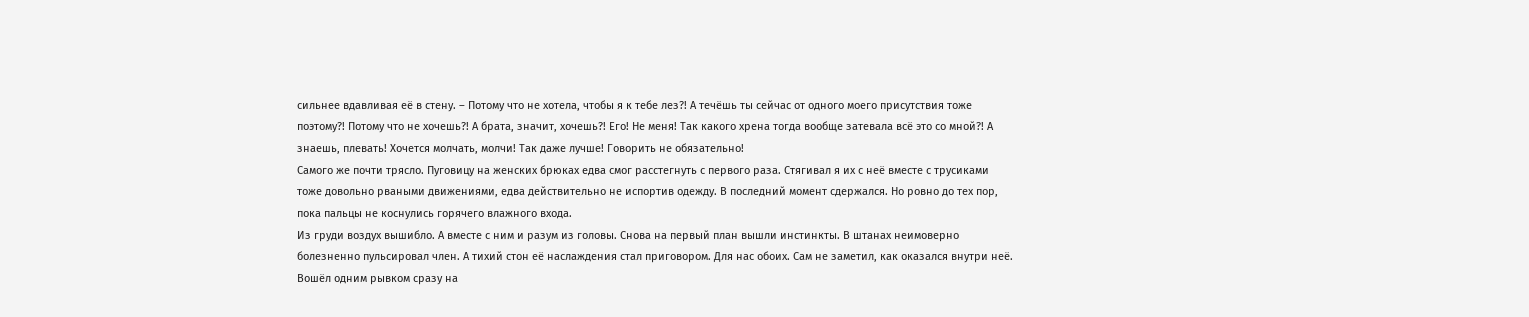сильнее вдавливая её в стену. – Потому что не хотела, чтобы я к тебе лез?! А течёшь ты сейчас от одного моего присутствия тоже поэтому?! Потому что не хочешь?! А брата, значит, хочешь?! Его! Не меня! Так какого хрена тогда вообще затевала всё это со мной?! А знаешь, плевать! Хочется молчать, молчи! Так даже лучше! Говорить не обязательно!
Самого же почти трясло. Пуговицу на женских брюках едва смог расстегнуть с первого раза. Стягивал я их с неё вместе с трусиками тоже довольно рваными движениями, едва действительно не испортив одежду. В последний момент сдержался. Но ровно до тех пор, пока пальцы не коснулись горячего влажного входа.
Из груди воздух вышибло. А вместе с ним и разум из головы. Снова на первый план вышли инстинкты. В штанах неимоверно болезненно пульсировал член. А тихий стон её наслаждения стал приговором. Для нас обоих. Сам не заметил, как оказался внутри неё. Вошёл одним рывком сразу на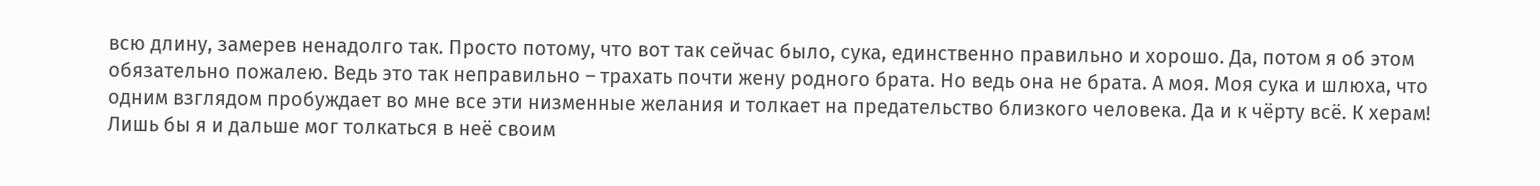всю длину, замерев ненадолго так. Просто потому, что вот так сейчас было, сука, единственно правильно и хорошо. Да, потом я об этом обязательно пожалею. Ведь это так неправильно – трахать почти жену родного брата. Но ведь она не брата. А моя. Моя сука и шлюха, что одним взглядом пробуждает во мне все эти низменные желания и толкает на предательство близкого человека. Да и к чёрту всё. К херам! Лишь бы я и дальше мог толкаться в неё своим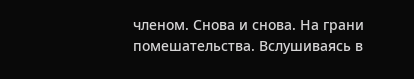членом. Снова и снова. На грани помешательства. Вслушиваясь в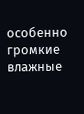особенно громкие влажные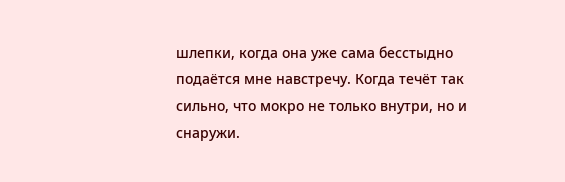шлепки, когда она уже сама бесстыдно подаётся мне навстречу. Когда течёт так сильно, что мокро не только внутри, но и снаружи.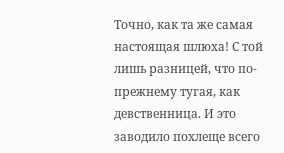Точно, как та же самая настоящая шлюха! С той лишь разницей, что по-прежнему тугая, как девственница. И это заводило похлеще всего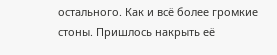остального. Как и всё более громкие стоны. Пришлось накрыть её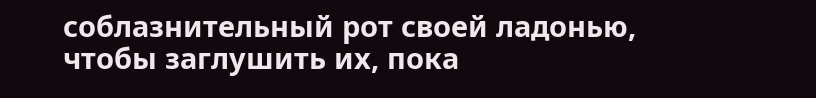соблазнительный рот своей ладонью, чтобы заглушить их, пока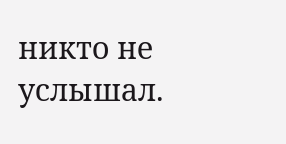никто не услышал.